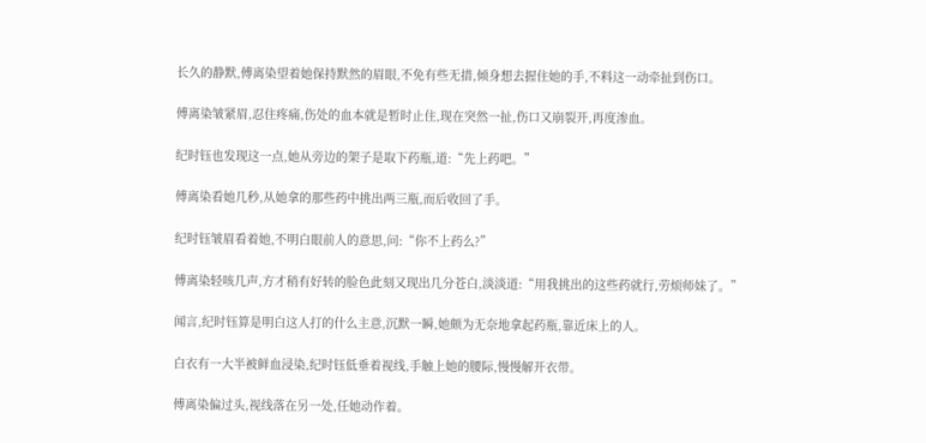长久的静默,傅离染望着她保持默然的眉眼,不免有些无措,倾身想去握住她的手,不料这一动牵扯到伤口。

傅离染皱紧眉,忍住疼痛,伤处的血本就是暂时止住,现在突然一扯,伤口又崩裂开,再度渗血。

纪时钰也发现这一点,她从旁边的架子是取下药瓶,道:“先上药吧。”

傅离染看她几秒,从她拿的那些药中挑出两三瓶,而后收回了手。

纪时钰皱眉看着她,不明白眼前人的意思,问:“你不上药么?”

傅离染轻咳几声,方才稍有好转的脸色此刻又现出几分苍白,淡淡道:“用我挑出的这些药就行,劳烦师妹了。”

闻言,纪时钰算是明白这人打的什么主意,沉默一瞬,她颇为无奈地拿起药瓶,靠近床上的人。

白衣有一大半被鲜血浸染,纪时钰低垂着视线,手触上她的腰际,慢慢解开衣带。

傅离染偏过头,视线落在另一处,任她动作着。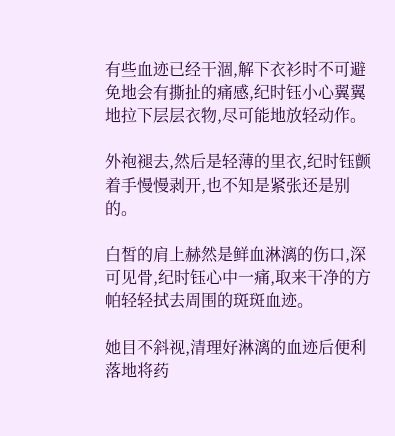有些血迹已经干涸,解下衣衫时不可避免地会有撕扯的痛感,纪时钰小心翼翼地拉下层层衣物,尽可能地放轻动作。

外袍褪去,然后是轻薄的里衣,纪时钰颤着手慢慢剥开,也不知是紧张还是别的。

白皙的肩上赫然是鲜血淋漓的伤口,深可见骨,纪时钰心中一痛,取来干净的方帕轻轻拭去周围的斑斑血迹。

她目不斜视,清理好淋漓的血迹后便利落地将药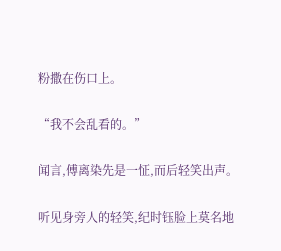粉撒在伤口上。

“我不会乱看的。”

闻言,傅离染先是一怔,而后轻笑出声。

听见身旁人的轻笑,纪时钰脸上莫名地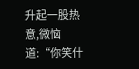升起一股热意,微恼道:“你笑什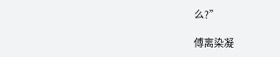么?”

傅离染凝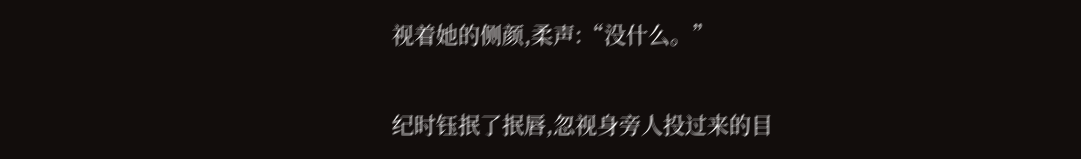视着她的侧颜,柔声:“没什么。”

纪时钰抿了抿唇,忽视身旁人投过来的目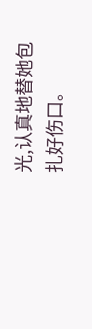光,认真地替她包扎好伤口。